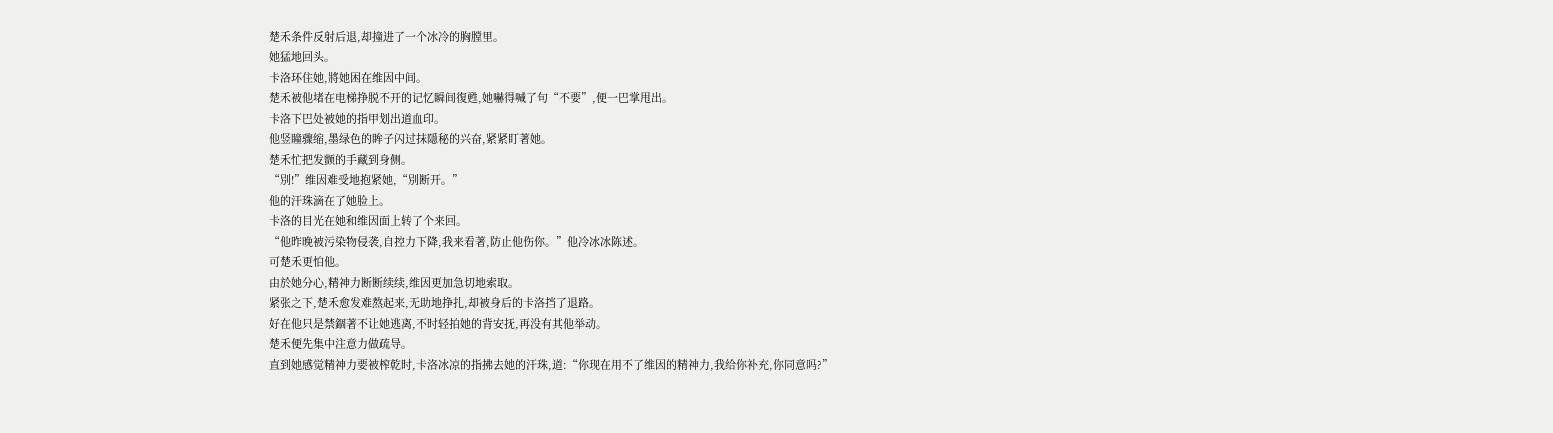楚禾条件反射后退,却撞进了一个冰冷的胸膛里。
她猛地回头。
卡洛环住她,將她困在维因中间。
楚禾被他堵在电梯挣脱不开的记忆瞬间復甦,她嚇得喊了句“不要”,便一巴掌甩出。
卡洛下巴处被她的指甲划出道血印。
他竖瞳骤缩,墨绿色的眸子闪过抹隱秘的兴奋,紧紧盯著她。
楚禾忙把发颤的手藏到身侧。
“別!”维因难受地抱紧她,“別断开。”
他的汗珠滴在了她脸上。
卡洛的目光在她和维因面上转了个来回。
“他昨晚被污染物侵袭,自控力下降,我来看著,防止他伤你。”他冷冰冰陈述。
可楚禾更怕他。
由於她分心,精神力断断续续,维因更加急切地索取。
紧张之下,楚禾愈发难熬起来,无助地挣扎,却被身后的卡洛挡了退路。
好在他只是禁錮著不让她逃离,不时轻拍她的背安抚,再没有其他举动。
楚禾便先集中注意力做疏导。
直到她感觉精神力要被榨乾时,卡洛冰凉的指拂去她的汗珠,道:“你现在用不了维因的精神力,我给你补充,你同意吗?”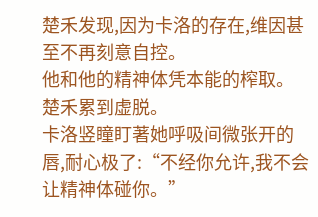楚禾发现,因为卡洛的存在,维因甚至不再刻意自控。
他和他的精神体凭本能的榨取。
楚禾累到虚脱。
卡洛竖瞳盯著她呼吸间微张开的唇,耐心极了:“不经你允许,我不会让精神体碰你。”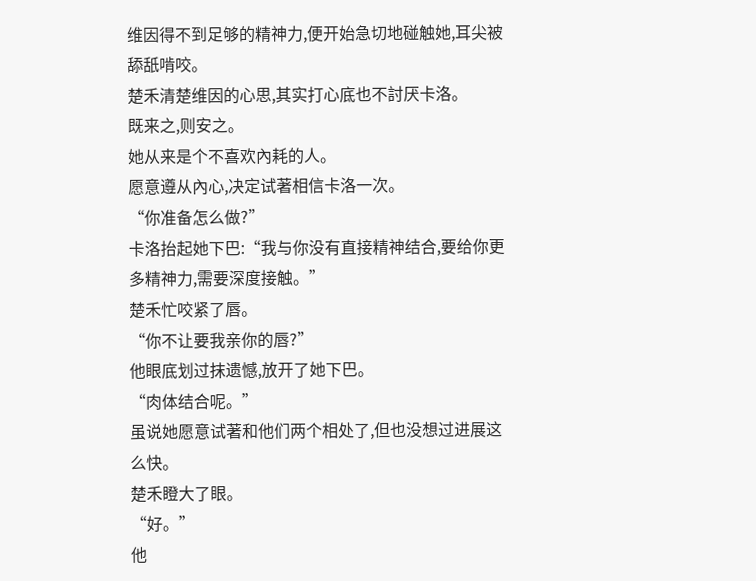维因得不到足够的精神力,便开始急切地碰触她,耳尖被舔舐啃咬。
楚禾清楚维因的心思,其实打心底也不討厌卡洛。
既来之,则安之。
她从来是个不喜欢內耗的人。
愿意遵从內心,决定试著相信卡洛一次。
“你准备怎么做?”
卡洛抬起她下巴:“我与你没有直接精神结合,要给你更多精神力,需要深度接触。”
楚禾忙咬紧了唇。
“你不让要我亲你的唇?”
他眼底划过抹遗憾,放开了她下巴。
“肉体结合呢。”
虽说她愿意试著和他们两个相处了,但也没想过进展这么快。
楚禾瞪大了眼。
“好。”
他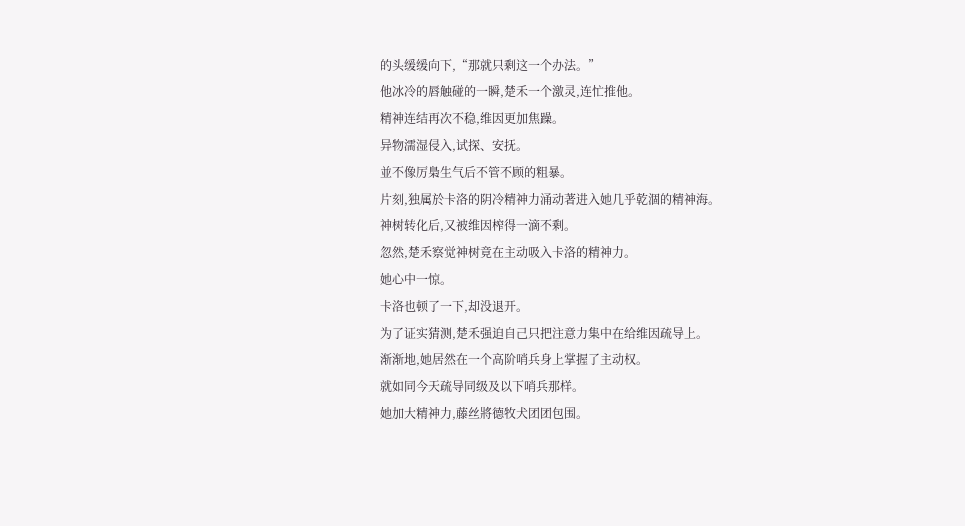的头缓缓向下,“那就只剩这一个办法。”
他冰冷的唇触碰的一瞬,楚禾一个激灵,连忙推他。
精神连结再次不稳,维因更加焦躁。
异物濡湿侵入,试探、安抚。
並不像厉梟生气后不管不顾的粗暴。
片刻,独属於卡洛的阴冷精神力涌动著进入她几乎乾涸的精神海。
神树转化后,又被维因榨得一滴不剩。
忽然,楚禾察觉神树竟在主动吸入卡洛的精神力。
她心中一惊。
卡洛也顿了一下,却没退开。
为了证实猜测,楚禾强迫自己只把注意力集中在给维因疏导上。
渐渐地,她居然在一个高阶哨兵身上掌握了主动权。
就如同今天疏导同级及以下哨兵那样。
她加大精神力,藤丝將德牧犬团团包围。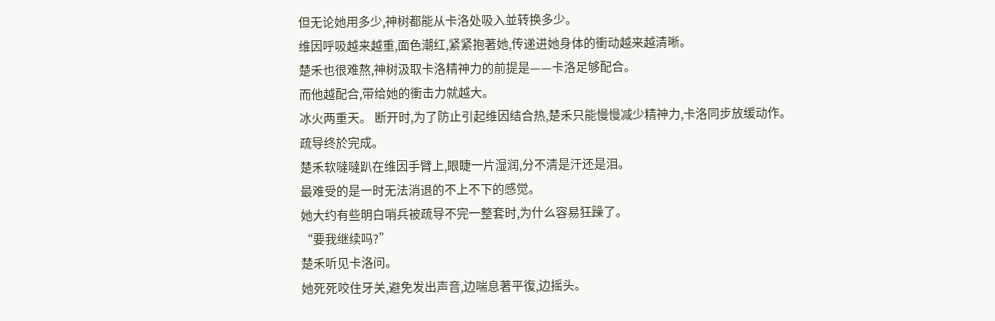但无论她用多少,神树都能从卡洛处吸入並转换多少。
维因呼吸越来越重,面色潮红,紧紧抱著她,传递进她身体的衝动越来越清晰。
楚禾也很难熬,神树汲取卡洛精神力的前提是——卡洛足够配合。
而他越配合,带给她的衝击力就越大。
冰火两重天。 断开时,为了防止引起维因结合热,楚禾只能慢慢减少精神力,卡洛同步放缓动作。
疏导终於完成。
楚禾软噠噠趴在维因手臂上,眼睫一片湿润,分不清是汗还是泪。
最难受的是一时无法消退的不上不下的感觉。
她大约有些明白哨兵被疏导不完一整套时,为什么容易狂躁了。
“要我继续吗?”
楚禾听见卡洛问。
她死死咬住牙关,避免发出声音,边喘息著平復,边摇头。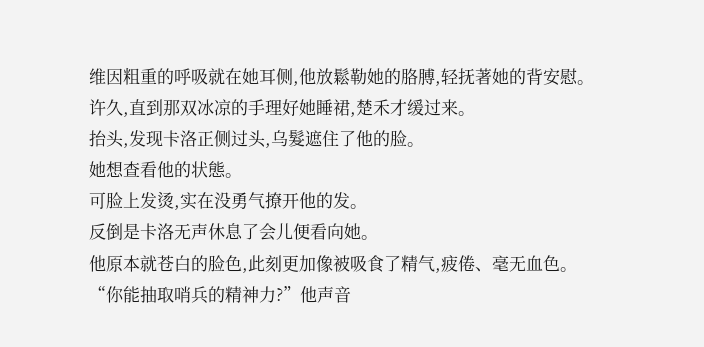维因粗重的呼吸就在她耳侧,他放鬆勒她的胳膊,轻抚著她的背安慰。
许久,直到那双冰凉的手理好她睡裙,楚禾才缓过来。
抬头,发现卡洛正侧过头,乌髮遮住了他的脸。
她想查看他的状態。
可脸上发烫,实在没勇气撩开他的发。
反倒是卡洛无声休息了会儿便看向她。
他原本就苍白的脸色,此刻更加像被吸食了精气,疲倦、毫无血色。
“你能抽取哨兵的精神力?”他声音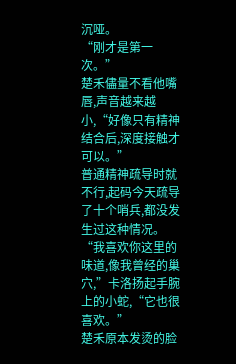沉哑。
“刚才是第一次。”
楚禾儘量不看他嘴唇,声音越来越小,“好像只有精神结合后,深度接触才可以。”
普通精神疏导时就不行,起码今天疏导了十个哨兵,都没发生过这种情况。
“我喜欢你这里的味道,像我曾经的巢穴,”卡洛扬起手腕上的小蛇,“它也很喜欢。”
楚禾原本发烫的脸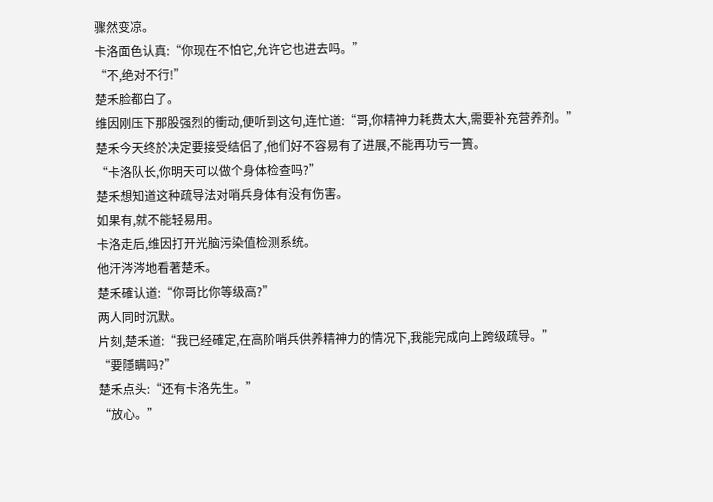骤然变凉。
卡洛面色认真:“你现在不怕它,允许它也进去吗。”
“不,绝对不行!”
楚禾脸都白了。
维因刚压下那股强烈的衝动,便听到这句,连忙道:“哥,你精神力耗费太大,需要补充营养剂。”
楚禾今天终於决定要接受结侣了,他们好不容易有了进展,不能再功亏一簣。
“卡洛队长,你明天可以做个身体检查吗?”
楚禾想知道这种疏导法对哨兵身体有没有伤害。
如果有,就不能轻易用。
卡洛走后,维因打开光脑污染值检测系统。
他汗涔涔地看著楚禾。
楚禾確认道:“你哥比你等级高?”
两人同时沉默。
片刻,楚禾道:“我已经確定,在高阶哨兵供养精神力的情况下,我能完成向上跨级疏导。”
“要隱瞒吗?”
楚禾点头:“还有卡洛先生。”
“放心。”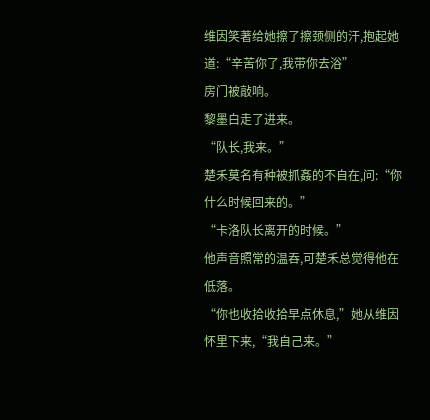维因笑著给她擦了擦颈侧的汗,抱起她道:“辛苦你了,我带你去浴”
房门被敲响。
黎墨白走了进来。
“队长,我来。”
楚禾莫名有种被抓姦的不自在,问:“你什么时候回来的。”
“卡洛队长离开的时候。”
他声音照常的温吞,可楚禾总觉得他在低落。
“你也收拾收拾早点休息,”她从维因怀里下来,“我自己来。”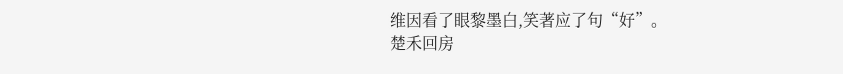维因看了眼黎墨白,笑著应了句“好”。
楚禾回房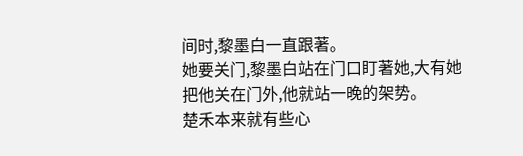间时,黎墨白一直跟著。
她要关门,黎墨白站在门口盯著她,大有她把他关在门外,他就站一晚的架势。
楚禾本来就有些心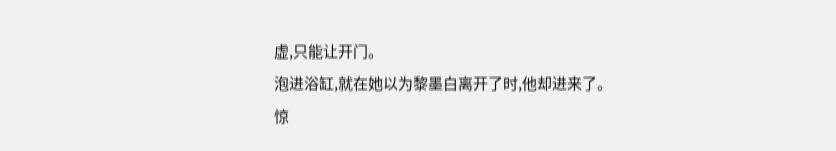虚,只能让开门。
泡进浴缸,就在她以为黎墨白离开了时,他却进来了。
惊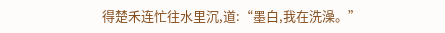得楚禾连忙往水里沉,道:“墨白,我在洗澡。”